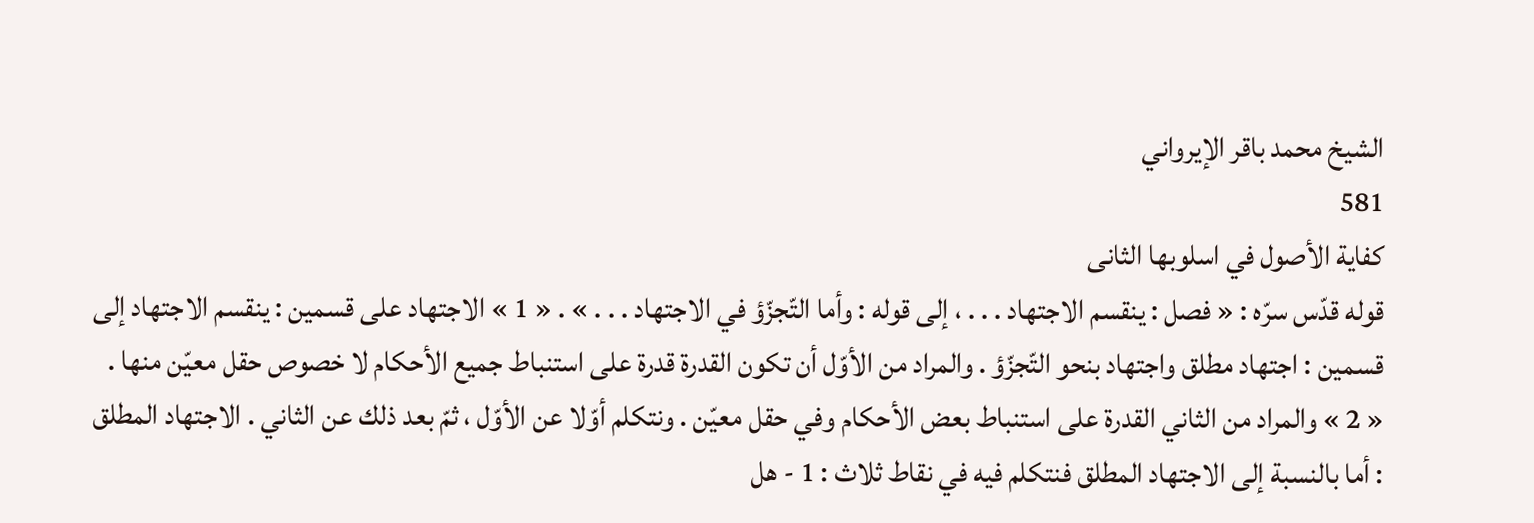الشيخ محمد باقر الإيرواني
581
كفاية الأصول في اسلوبها الثانى
قوله قدّس سرّه : « فصل : ينقسم الاجتهاد . . . ، إلى قوله : وأما التّجزّؤ في الاجتهاد . . . » . « 1 » الاجتهاد على قسمين : ينقسم الاجتهاد إلى قسمين : اجتهاد مطلق واجتهاد بنحو التّجزّؤ . والمراد من الأوّل أن تكون القدرة قدرة على استنباط جميع الأحكام لا خصوص حقل معيّن منها . « 2 » والمراد من الثاني القدرة على استنباط بعض الأحكام وفي حقل معيّن . ونتكلم أوّلا عن الأوّل ، ثمّ بعد ذلك عن الثاني . الاجتهاد المطلق : أما بالنسبة إلى الاجتهاد المطلق فنتكلم فيه في نقاط ثلاث : 1 - هل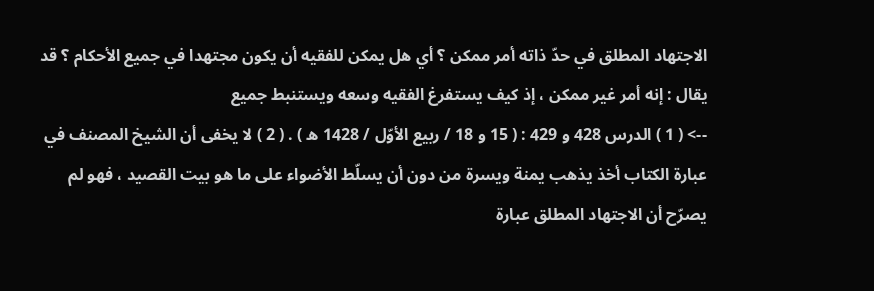الاجتهاد المطلق في حدّ ذاته أمر ممكن ؟ أي هل يمكن للفقيه أن يكون مجتهدا في جميع الأحكام ؟ قد يقال : إنه أمر غير ممكن ، إذ كيف يستفرغ الفقيه وسعه ويستنبط جميع
--> ( 1 ) الدرس 428 و 429 : ( 15 و 18 / ربيع الأوّل / 1428 ه ) . ( 2 ) لا يخفى أن الشيخ المصنف في عبارة الكتاب أخذ يذهب يمنة ويسرة من دون أن يسلّط الأضواء على ما هو بيت القصيد ، فهو لم يصرّح أن الاجتهاد المطلق عبارة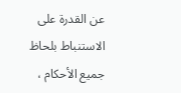عن القدرة على الاستنباط بلحاظ جميع الأحكام ،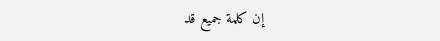إن كلمة جميع قد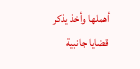أهملها وأخذ يذكر قضايا جانبية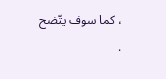، كما سوف يتّضح .